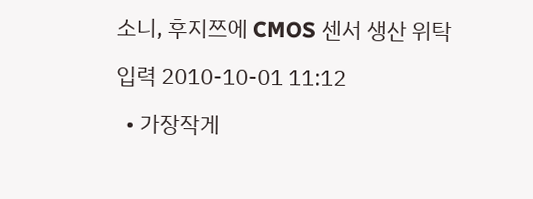소니, 후지쯔에 CMOS 센서 생산 위탁

입력 2010-10-01 11:12

  • 가장작게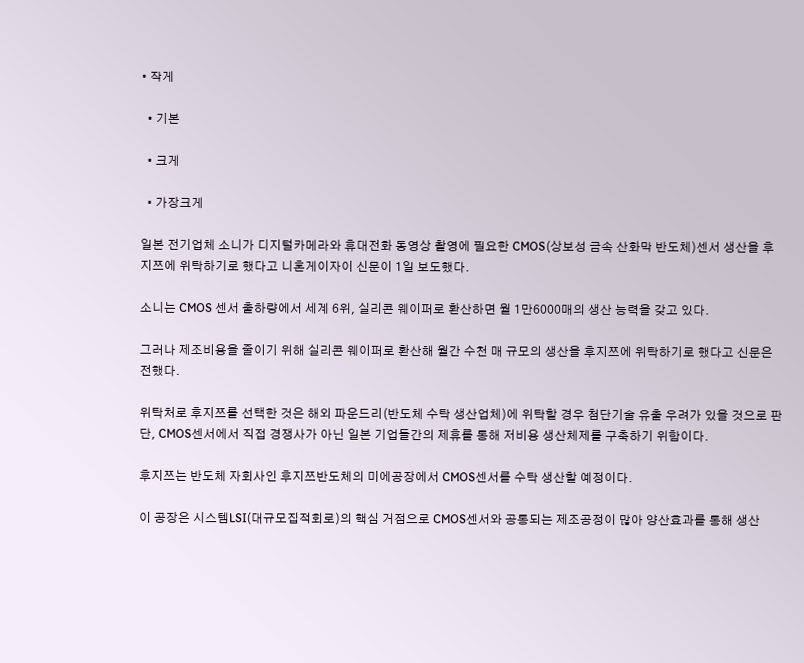• 작게

  • 기본

  • 크게

  • 가장크게

일본 전기업체 소니가 디지털카메라와 휴대전화 동영상 촬영에 필요한 CMOS(상보성 금속 산화막 반도체)센서 생산을 후지쯔에 위탁하기로 했다고 니혼게이자이 신문이 1일 보도했다.

소니는 CMOS 센서 출하량에서 세계 6위, 실리콘 웨이퍼로 환산하면 월 1만6000매의 생산 능력을 갖고 있다.

그러나 제조비용을 줄이기 위해 실리콘 웨이퍼로 환산해 월간 수천 매 규모의 생산을 후지쯔에 위탁하기로 했다고 신문은 전했다.

위탁처로 후지쯔를 선택한 것은 해외 파운드리(반도체 수탁 생산업체)에 위탁할 경우 첨단기술 유출 우려가 있을 것으로 판단, CMOS센서에서 직접 경쟁사가 아닌 일본 기업들간의 제휴를 통해 저비용 생산체제를 구축하기 위함이다.

후지쯔는 반도체 자회사인 후지쯔반도체의 미에공장에서 CMOS센서를 수탁 생산할 예정이다.

이 공장은 시스템LSI(대규모집적회로)의 핵심 거점으로 CMOS센서와 공통되는 제조공정이 많아 양산효과를 통해 생산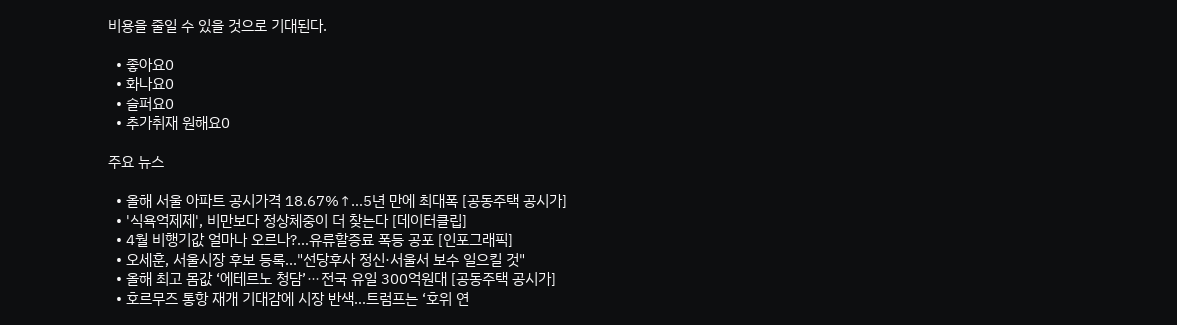비용을 줄일 수 있을 것으로 기대된다.

  • 좋아요0
  • 화나요0
  • 슬퍼요0
  • 추가취재 원해요0

주요 뉴스

  • 올해 서울 아파트 공시가격 18.67%↑…5년 만에 최대폭 [공동주택 공시가]
  • '식욕억제제', 비만보다 정상체중이 더 찾는다 [데이터클립]
  • 4월 비행기값 얼마나 오르나?…유류할증료 폭등 공포 [인포그래픽]
  • 오세훈, 서울시장 후보 등록..."선당후사 정신·서울서 보수 일으킬 것"
  • 올해 최고 몸값 ‘에테르노 청담’⋯전국 유일 300억원대 [공동주택 공시가]
  • 호르무즈 통항 재개 기대감에 시장 반색…트럼프는 ‘호위 연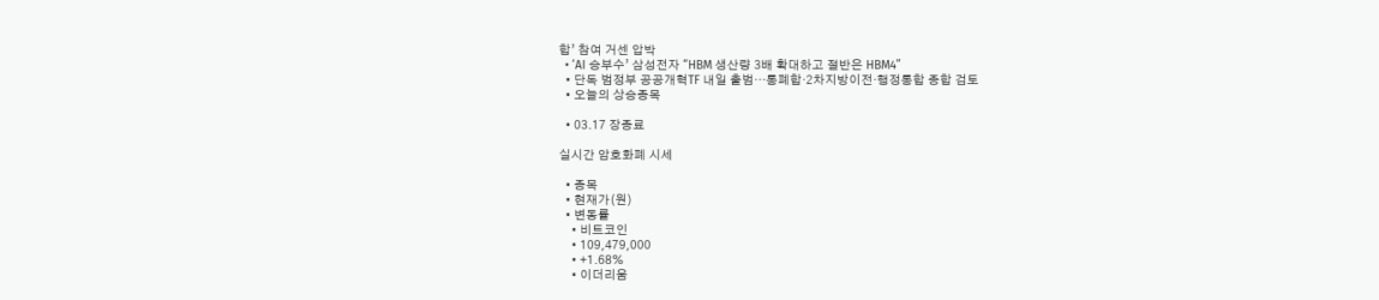합’ 참여 거센 압박
  • ‘AI 승부수’ 삼성전자 “HBM 생산량 3배 확대하고 절반은 HBM4”
  • 단독 범정부 공공개혁TF 내일 출범…통폐합·2차지방이전·행정통합 종합 검토
  • 오늘의 상승종목

  • 03.17 장종료

실시간 암호화폐 시세

  • 종목
  • 현재가(원)
  • 변동률
    • 비트코인
    • 109,479,000
    • +1.68%
    • 이더리움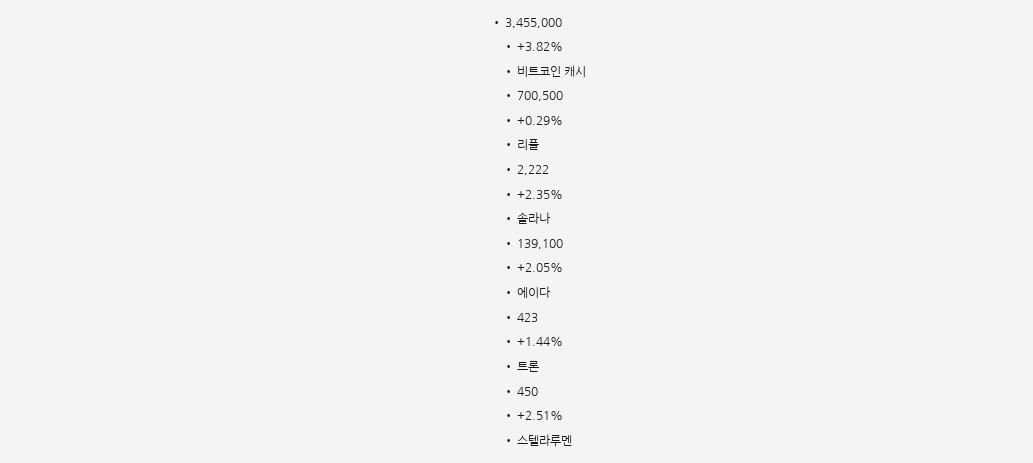• 3,455,000
    • +3.82%
    • 비트코인 캐시
    • 700,500
    • +0.29%
    • 리플
    • 2,222
    • +2.35%
    • 솔라나
    • 139,100
    • +2.05%
    • 에이다
    • 423
    • +1.44%
    • 트론
    • 450
    • +2.51%
    • 스텔라루멘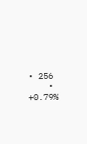• 256
    • +0.79%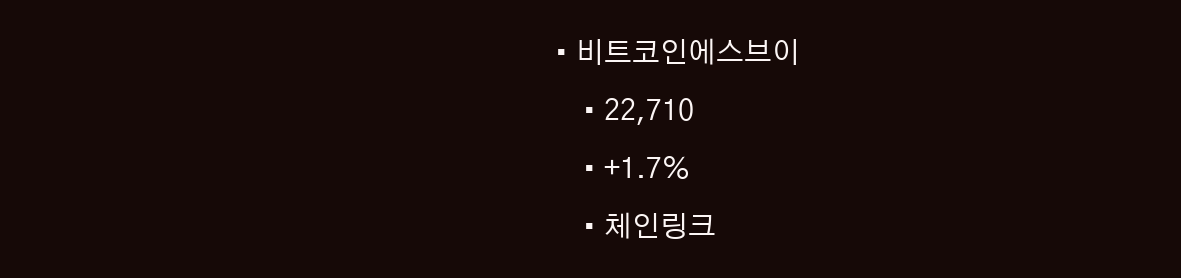• 비트코인에스브이
    • 22,710
    • +1.7%
    • 체인링크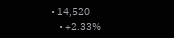• 14,520
    • +2.33%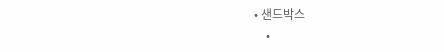• 샌드박스
    •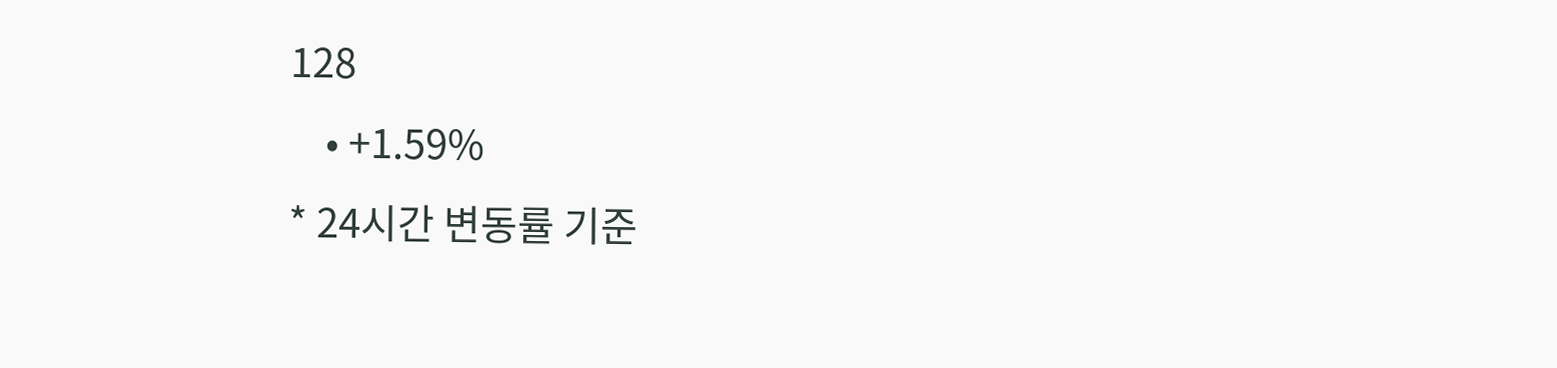128
    • +1.59%
* 24시간 변동률 기준